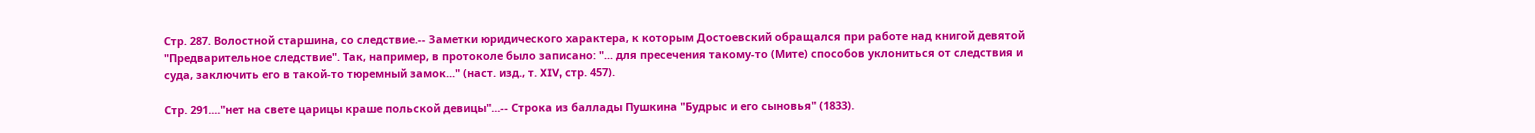Стр. 287. Волостной старшина, со следствие.-- Заметки юридического характера, к которым Достоевский обращался при работе над книгой девятой "Предварительное следствие". Так, например, в протоколе было записано: "... для пресечения такому-то (Мите) способов уклониться от следствия и суда, заключить его в такой-то тюремный замок..." (наст. изд., т. XIV, стр. 457).

Стр. 291...."нет на свете царицы краше польской девицы"...-- Строка из баллады Пушкина "Будрыс и его сыновья" (1833).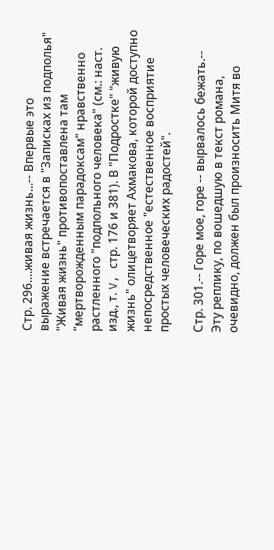Стр. 296....живая жизнь...-- Впервые это выражение встречается в "Записках из подполья" "Живая жизнь" противопоставлена там "мертворожденным парадоксам" нравственно растленного "подпольного человека" (см.: наст. изд., т. V, стр. 176 и 381). В "Подростке" "живую жизнь" олицетворяет Ахмакова, которой доступно непосредственное "естественное восприятие простых человеческих радостей".

Стр. 301.-- Горе мое, горе -- вырвалось бежать.-- Эту реплику, по вошедшую в текст романа, очевидно, должен был произносить Митя во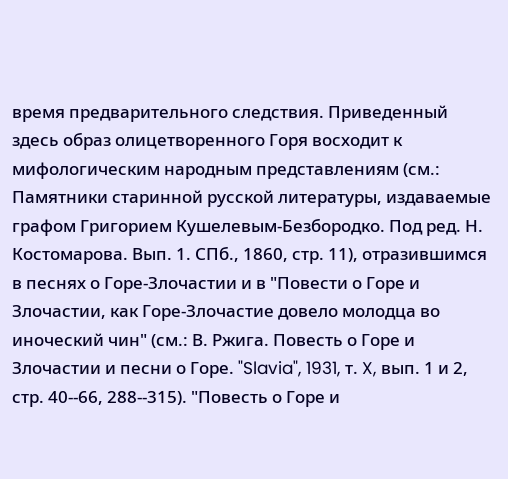время предварительного следствия. Приведенный здесь образ олицетворенного Горя восходит к мифологическим народным представлениям (см.: Памятники старинной русской литературы, издаваемые графом Григорием Кушелевым-Безбородко. Под ред. Н. Костомарова. Вып. 1. СПб., 1860, стр. 11), отразившимся в песнях о Горе-Злочастии и в "Повести о Горе и Злочастии, как Горе-Злочастие довело молодца во иноческий чин" (см.: В. Ржига. Повесть о Горе и Злочастии и песни о Горе. "Slavia", 1931, т. X, вып. 1 и 2, стр. 40--66, 288--315). "Повесть о Горе и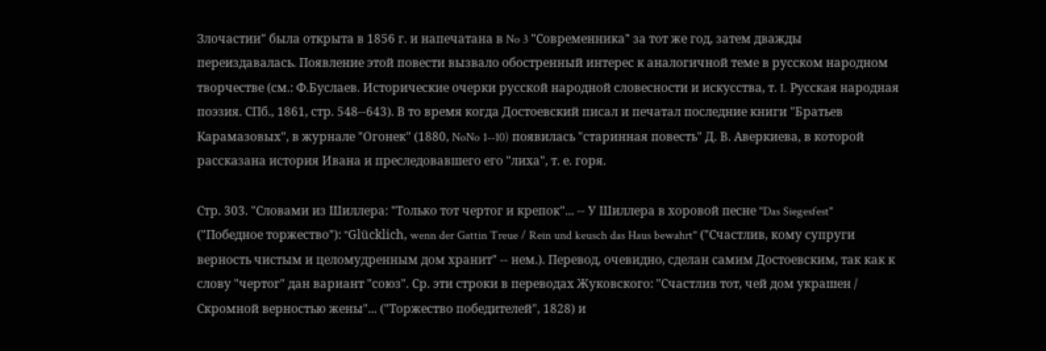Злочастии" была открыта в 1856 г. и напечатана в No 3 "Современника" за тот же год, затем дважды переиздавалась. Появление этой повести вызвало обостренный интерес к аналогичной теме в русском народном творчестве (см.: Ф.Буслаев. Исторические очерки русской народной словесности и искусства, т. I. Русская народная поэзия. СПб., 1861, стр. 548--643). В то время когда Достоевский писал и печатал последние книги "Братьев Карамазовых", в журнале "Огонек" (1880, NoNo 1--10) появилась "старинная повесть" Д. В. Аверкиева, в которой рассказана история Ивана и преследовавшего его "лиха", т. е. горя.

Стр. 303. "Словами из Шиллера: "Только тот чертог и крепок"... -- У Шиллера в хоровой песне "Das Siegesfest" ("Победное торжество"): "Glücklich, wenn der Gattin Treue / Rein und keusch das Haus bewahrt" ("Счастлив, кому супруги верность чистым и целомудренным дом хранит" -- нем.). Перевод, очевидно, сделан самим Достоевским, так как к слову "чертог" дан вариант "союз". Ср. эти строки в переводах Жуковского: "Счастлив тот, чей дом украшен / Скромной верностью жены"... ("Торжество победителей", 1828) и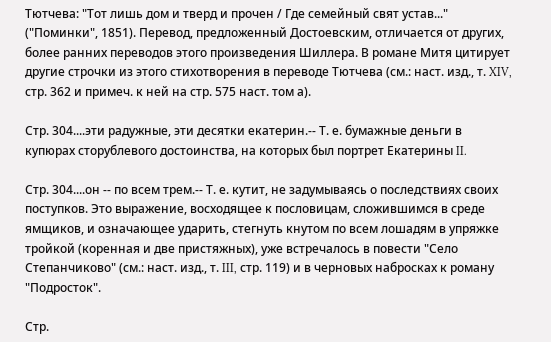Тютчева: "Тот лишь дом и тверд и прочен / Где семейный свят устав..." ("Поминки", 1851). Перевод, предложенный Достоевским, отличается от других, более ранних переводов этого произведения Шиллера. В романе Митя цитирует другие строчки из этого стихотворения в переводе Тютчева (см.: наст. изд., т. XIV, стр. 362 и примеч. к ней на стр. 575 наст. том а).

Стр. 304....эти радужные, эти десятки екатерин.-- Т. е. бумажные деньги в купюрах сторублевого достоинства, на которых был портрет Екатерины II.

Стр. 304....он -- по всем трем.-- Т. е. кутит, не задумываясь о последствиях своих поступков. Это выражение, восходящее к пословицам, сложившимся в среде ямщиков, и означающее ударить, стегнуть кнутом по всем лошадям в упряжке тройкой (коренная и две пристяжных), уже встречалось в повести "Село Степанчиково" (см.: наст. изд., т. III, стр. 119) и в черновых набросках к роману "Подросток".

Стр.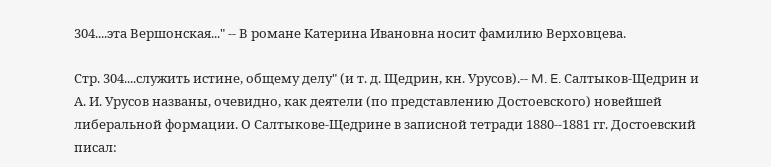304....эта Вершонская..." -- В романе Катерина Ивановна носит фамилию Верховцева.

Стр. 304....служить истине, общему делу" (и т. д. Щедрин, кн. Урусов).-- M. E. Салтыков-Щедрин и А. И. Урусов названы, очевидно, как деятели (по представлению Достоевского) новейшей либеральной формации. О Салтыкове-Щедрине в записной тетради 1880--1881 гг. Достоевский писал: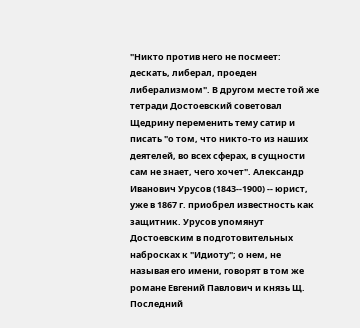"Никто против него не посмеет: дескать, либерал, проеден либерализмом". В другом месте той же тетради Достоевский советовал Щедрину переменить тему сатир и писать "о том, что никто-то из наших деятелей, во всех сферах, в сущности сам не знает, чего хочет". Александр Иванович Урусов (1843--1900) -- юрист, уже в 1867 г. приобрел известность как защитник. Урусов упомянут Достоевским в подготовительных набросках к "Идиоту"; о нем, не называя его имени, говорят в том же романе Евгений Павлович и князь Щ. Последний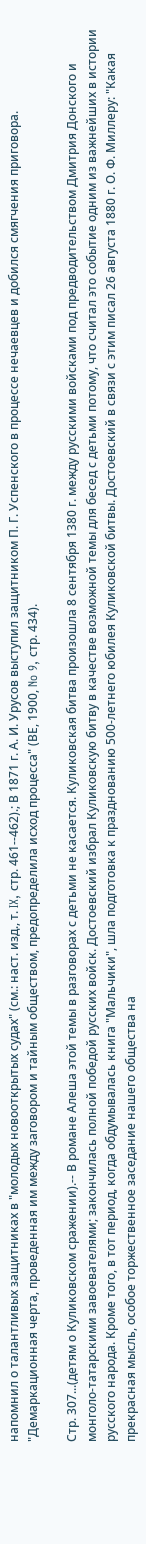напомнил о талантливых защитниках в "молодых новооткрытых судах" (см.: наст. изд., т. IX, стр. 461--462).; В 1871 г. А. И. Урусов выступил защитником П. Г. Успенского в процессе нечаевцев и добился смягчения приговора. "Демаркационная черта, проведенная им между заговором и тайным обществом, предопределила исход процесса" (ВЕ, 1900, No 9, стр. 434).

Стр. 307...(детям о Куликовском сражении).-- В романе Алеша этой темы в разговорах с детьми не касается. Куликовская битва произошла 8 сентября 1380 г. между русскими войсками под предводительством Дмитрия Донского и монголо-татарскими завоевателями; закончилась полной победой русских войск. Достоевский избрал Куликовскую битву в качестве возможной темы для бесед с детьми потому, что считал это событие одним из важнейших в истории русского народа. Кроме того, в тот период, когда обдумывалась книга "Мальчики", шла подготовка к празднованию 500-летнего юбилея Куликовской битвы. Достоевский в связи с этим писал 26 августа 1880 г. О. Ф. Миллеру: "Какая прекрасная мысль, особое торжественное заседание нашего общества на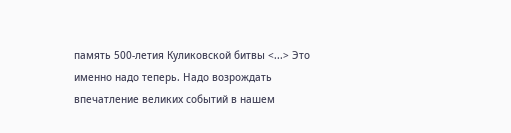память 500-летия Куликовской битвы <...> Это именно надо теперь. Надо возрождать впечатление великих событий в нашем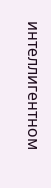интеллигентном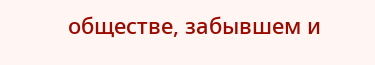обществе, забывшем и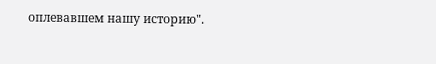оплевавшем нашу историю".